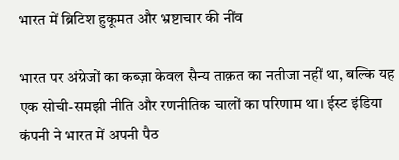भारत में ब्रिटिश हुकूमत और भ्रष्टाचार की नींव

भारत पर अंग्रेजों का कब्ज़ा केवल सैन्य ताक़त का नतीजा नहीं था, बल्कि यह एक सोची-समझी नीति और रणनीतिक चालों का परिणाम था। ईस्ट इंडिया कंपनी ने भारत में अपनी पैठ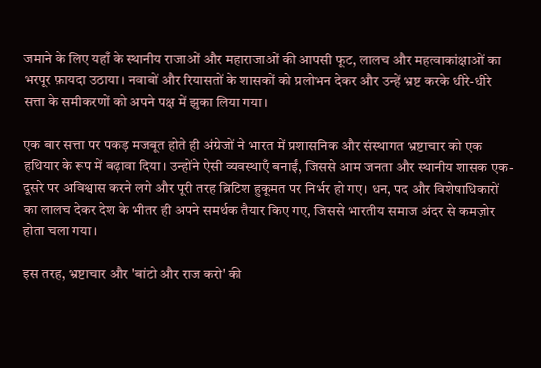जमाने के लिए यहाँ के स्थानीय राजाओं और महाराजाओं की आपसी फूट, लालच और महत्वाकांक्षाओं का भरपूर फ़ायदा उठाया। नवाबों और रियासतों के शासकों को प्रलोभन देकर और उन्हें भ्रष्ट करके धीरे-धीरे सत्ता के समीकरणों को अपने पक्ष में झुका लिया गया।

एक बार सत्ता पर पकड़ मजबूत होते ही अंग्रेजों ने भारत में प्रशासनिक और संस्थागत भ्रष्टाचार को एक हथियार के रूप में बढ़ावा दिया। उन्होंने ऐसी व्यवस्थाएँ बनाईं, जिससे आम जनता और स्थानीय शासक एक-दूसरे पर अविश्वास करने लगे और पूरी तरह ब्रिटिश हुकूमत पर निर्भर हो गए। धन, पद और विशेषाधिकारों का लालच देकर देश के भीतर ही अपने समर्थक तैयार किए गए, जिससे भारतीय समाज अंदर से कमज़ोर होता चला गया।

इस तरह, भ्रष्टाचार और 'बांटो और राज करो' की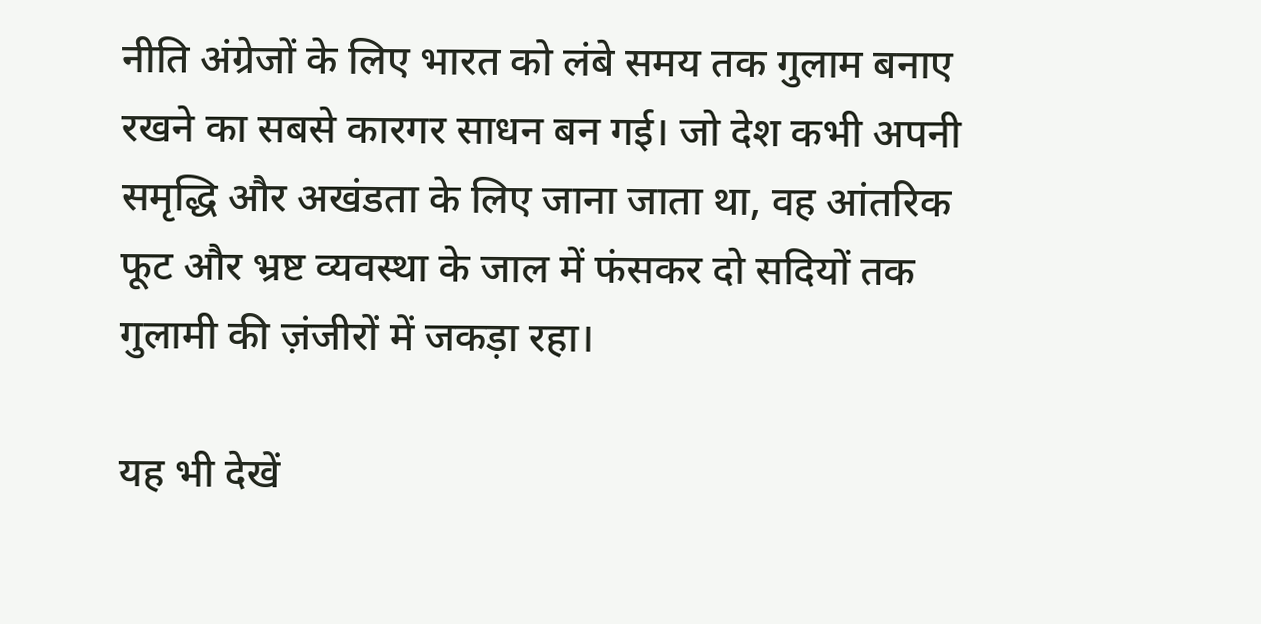नीति अंग्रेजों के लिए भारत को लंबे समय तक गुलाम बनाए रखने का सबसे कारगर साधन बन गई। जो देश कभी अपनी समृद्धि और अखंडता के लिए जाना जाता था, वह आंतरिक फूट और भ्रष्ट व्यवस्था के जाल में फंसकर दो सदियों तक गुलामी की ज़ंजीरों में जकड़ा रहा।

यह भी देखें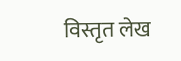विस्तृत लेख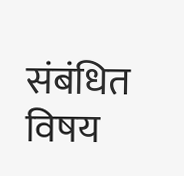संबंधित विषय